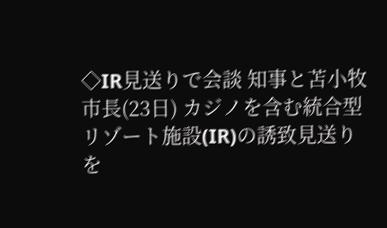◇IR見送りで会談 知事と苫小牧市長(23日) カジノを含む統合型リゾート施設(IR)の誘致見送りを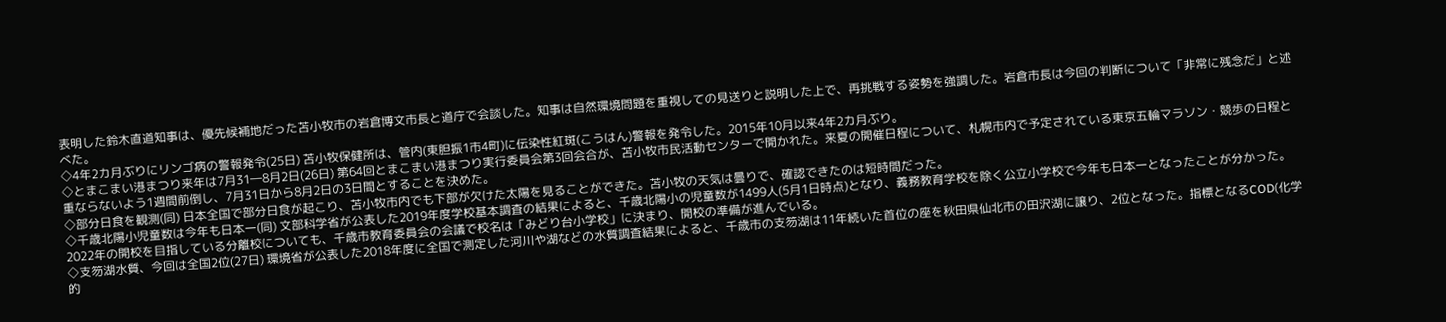表明した鈴木直道知事は、優先候補地だった苫小牧市の岩倉博文市長と道庁で会談した。知事は自然環境問題を重視しての見送りと説明した上で、再挑戦する姿勢を強調した。岩倉市長は今回の判断について「非常に残念だ」と述べた。
◇4年2カ月ぶりにリンゴ病の警報発令(25日) 苫小牧保健所は、管内(東胆振1市4町)に伝染性紅斑(こうはん)警報を発令した。2015年10月以来4年2カ月ぶり。
◇とまこまい港まつり来年は7月31―8月2日(26日) 第64回とまこまい港まつり実行委員会第3回会合が、苫小牧市民活動センターで開かれた。来夏の開催日程について、札幌市内で予定されている東京五輪マラソン・競歩の日程と重ならないよう1週間前倒し、7月31日から8月2日の3日間とすることを決めた。
◇部分日食を観測(同) 日本全国で部分日食が起こり、苫小牧市内でも下部が欠けた太陽を見ることができた。苫小牧の天気は曇りで、確認できたのは短時間だった。
◇千歳北陽小児童数は今年も日本一(同) 文部科学省が公表した2019年度学校基本調査の結果によると、千歳北陽小の児童数が1499人(5月1日時点)となり、義務教育学校を除く公立小学校で今年も日本一となったことが分かった。2022年の開校を目指している分離校についても、千歳市教育委員会の会議で校名は「みどり台小学校」に決まり、開校の準備が進んでいる。
◇支笏湖水質、今回は全国2位(27日) 環境省が公表した2018年度に全国で測定した河川や湖などの水質調査結果によると、千歳市の支笏湖は11年続いた首位の座を秋田県仙北市の田沢湖に譲り、2位となった。指標となるCOD(化学的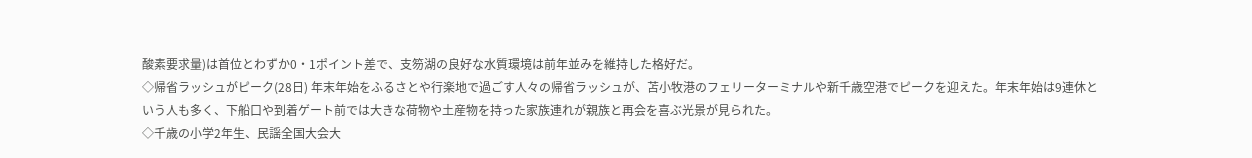酸素要求量)は首位とわずか0・1ポイント差で、支笏湖の良好な水質環境は前年並みを維持した格好だ。
◇帰省ラッシュがピーク(28日) 年末年始をふるさとや行楽地で過ごす人々の帰省ラッシュが、苫小牧港のフェリーターミナルや新千歳空港でピークを迎えた。年末年始は9連休という人も多く、下船口や到着ゲート前では大きな荷物や土産物を持った家族連れが親族と再会を喜ぶ光景が見られた。
◇千歳の小学2年生、民謡全国大会大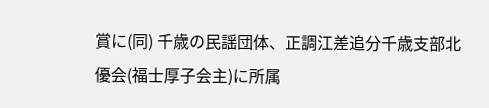賞に(同) 千歳の民謡団体、正調江差追分千歳支部北優会(福士厚子会主)に所属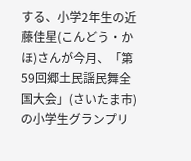する、小学2年生の近藤佳星(こんどう・かほ)さんが今月、「第59回郷土民謡民舞全国大会」(さいたま市)の小学生グランプリ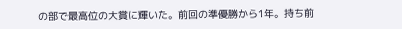の部で最高位の大賞に輝いた。前回の準優勝から1年。持ち前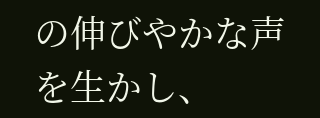の伸びやかな声を生かし、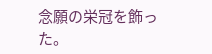念願の栄冠を飾った。